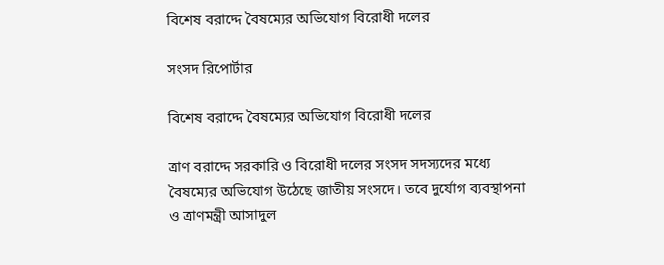বিশেষ বরাদ্দে বৈষম্যের অভিযোগ বিরোধী দলের

সংসদ রিপোর্টার

বিশেষ বরাদ্দে বৈষম্যের অভিযোগ বিরোধী দলের

ত্রাণ বরাদ্দে সরকারি ও বিরোধী দলের সংসদ সদস্যদের মধ্যে বৈষম্যের অভিযোগ উঠেছে জাতীয় সংসদে। তবে দুর্যোগ ব্যবস্থাপনা ও ত্রাণমন্ত্রী আসাদুল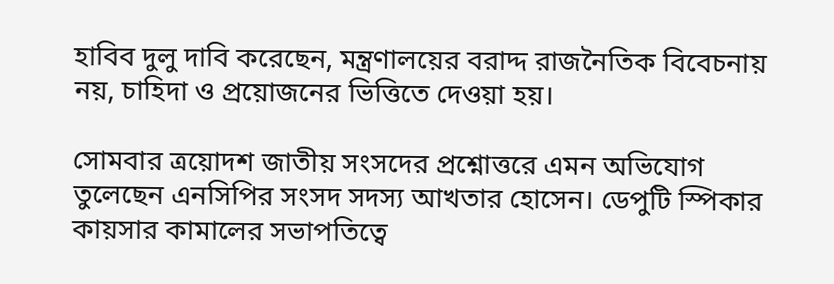হাবিব দুলু দাবি করেছেন, মন্ত্রণালয়ের বরাদ্দ রাজনৈতিক বিবেচনায় নয়, চাহিদা ও প্রয়োজনের ভিত্তিতে দেওয়া হয়।

সোমবার ত্রয়োদশ জাতীয় সংসদের প্রশ্নোত্তরে এমন অভিযোগ তুলেছেন এনসিপির সংসদ সদস্য আখতার হোসেন। ডেপুটি স্পিকার কায়সার কামালের সভাপতিত্বে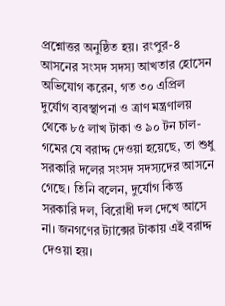প্রশ্নোত্তর অনুষ্ঠিত হয়। রংপুর-৪ আসনের সংসদ সদস্য আখতার হোসেন অভিযোগ করেন, গত ৩০ এপ্রিল দুর্যোগ ব্যবস্থাপনা ও ত্রাণ মন্ত্রণালয় থেকে ৮৫ লাখ টাকা ও ৯০ টন চাল-গমের যে বরাদ্দ দেওয়া হয়েছে, তা শুধু সরকারি দলের সংসদ সদস্যদের আসনে গেছে। তিনি বলেন, দুর্যোগ কিন্তু সরকারি দল, বিরোধী দল দেখে আসে না। জনগণের ট্যাক্সের টাকায় এই বরাদ্দ দেওয়া হয়।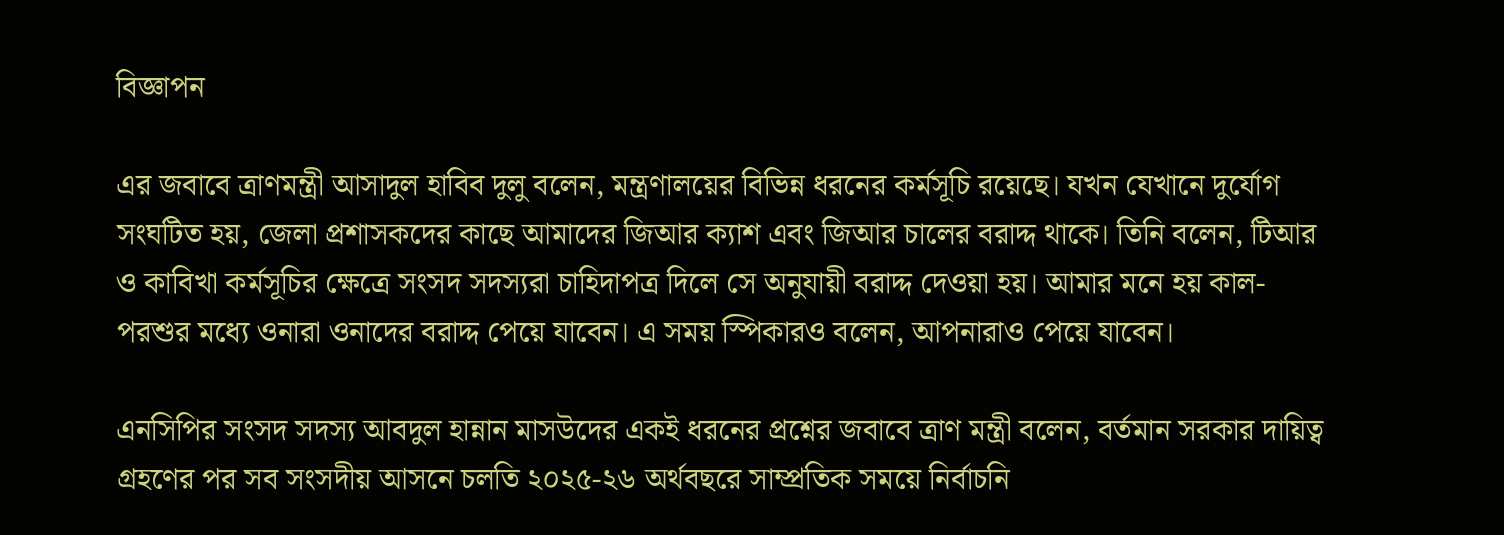বিজ্ঞাপন

এর জবাবে ত্রাণমন্ত্রী আসাদুল হাবিব দুলু বলেন, মন্ত্রণালয়ের বিভিন্ন ধরনের কর্মসূচি রয়েছে। যখন যেখানে দুর্যোগ সংঘটিত হয়, জেলা প্রশাসকদের কাছে আমাদের জিআর ক্যাশ এবং জিআর চালের বরাদ্দ থাকে। তিনি বলেন, টিআর ও কাবিখা কর্মসূচির ক্ষেত্রে সংসদ সদস্যরা চাহিদাপত্র দিলে সে অনুযায়ী বরাদ্দ দেওয়া হয়। আমার মনে হয় কাল-পরশুর মধ্যে ওনারা ওনাদের বরাদ্দ পেয়ে যাবেন। এ সময় স্পিকারও বলেন, আপনারাও পেয়ে যাবেন।

এনসিপির সংসদ সদস্য আবদুল হান্নান মাসউদের একই ধরনের প্রশ্নের জবাবে ত্রাণ মন্ত্রী বলেন, বর্তমান সরকার দায়িত্ব গ্রহণের পর সব সংসদীয় আসনে চলতি ২০২৫-২৬ অর্থবছরে সাম্প্রতিক সময়ে নির্বাচনি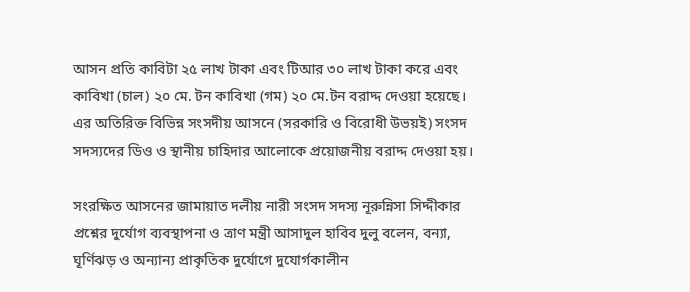আসন প্রতি কাবিটা ২৫ লাখ টাকা এবং টিআর ৩০ লাখ টাকা করে এবং কাবিখা (চাল) ২০ মে. টন কাবিখা (গম) ২০ মে.টন বরাদ্দ দেওয়া হয়েছে। এর অতিরিক্ত বিভিন্ন সংসদীয় আসনে (সরকারি ও বিরোধী উভয়ই) সংসদ সদস্যদের ডিও ও স্থানীয় চাহিদার আলোকে প্রয়োজনীয় বরাদ্দ দেওয়া হয়।

সংরক্ষিত আসনের জামায়াত দলীয় নারী সংসদ সদস্য নূরুন্নিসা সিদ্দীকার প্রশ্নের দুর্যোগ ব্যবস্থাপনা ও ত্রাণ মন্ত্রী আসাদুল হাবিব দুলু বলেন, বন্যা, ঘূর্ণিঝড় ও অন্যান্য প্রাকৃতিক দুর্যোগে দুযোর্গকালীন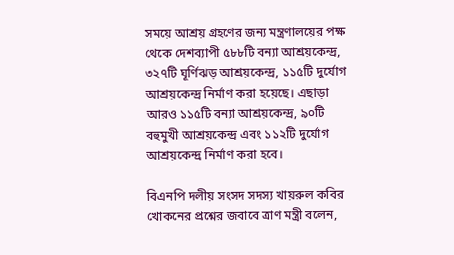সময়ে আশ্রয় গ্রহণের জন্য মন্ত্রণালয়ের পক্ষ থেকে দেশব্যাপী ৫৮৮টি বন্যা আশ্রয়কেন্দ্র, ৩২৭টি ঘূর্ণিঝড় আশ্রয়কেন্দ্র, ১১৫টি দুর্যোগ আশ্রয়কেন্দ্র নির্মাণ করা হয়েছে। এছাড়া আরও ১১৫টি বন্যা আশ্রয়কেন্দ্র, ৯০টি বহুমুখী আশ্রয়কেন্দ্র এবং ১১২টি দুর্যোগ আশ্রয়কেন্দ্র নির্মাণ করা হবে।

বিএনপি দলীয় সংসদ সদস্য খায়রুল কবির খোকনের প্রশ্নের জবাবে ত্রাণ মন্ত্রী বলেন,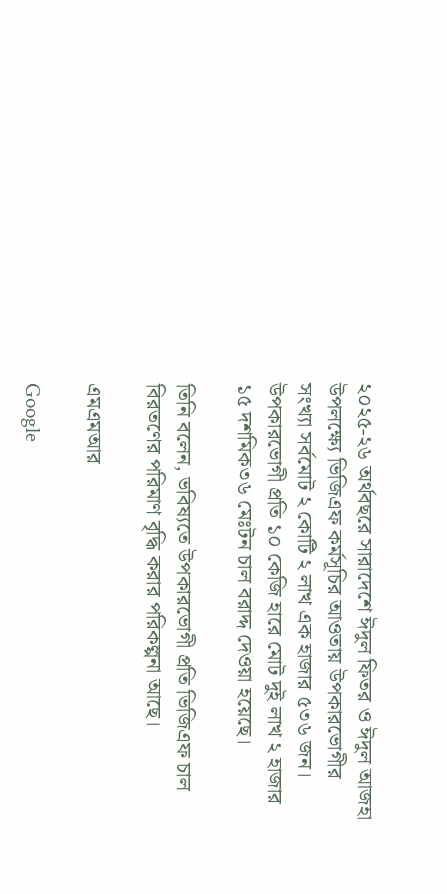২০২৫-২৬ অর্থবছরে সারাদেশে ঈদুল ফিতর ও ঈদুল আজহা উপলক্ষ্যে ভিজিএফ কর্মসূচির আওতায় উপকারভোগীর সংখ্যা সর্বমোট ২ কোটি ২ লাখ এক হাজার ৫৩৬ জন। উপকারভোগী প্রতি ১০ কেজি হারে মোট দুই লাখ ২ হাজার ১৫ দশমিক৩৬ মেঃটন চাল বরাদ্দ দেওয়া হয়েছে।

তিনি বলেন, ভবিষ্যতে উপকারভোগী প্রতি ভিজিএফ চাল বিরতণের পরিমাণ বৃদ্ধি করার পরিকল্পনা আছে।

এমএমআর

Google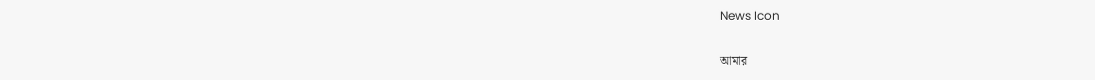News Icon

আমার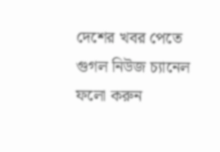দেশের খবর পেতে গুগল নিউজ চ্যানেল ফলো করুন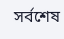সর্বশেষ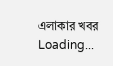এলাকার খবর
Loading...